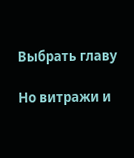Выбрать главу

Но витражи и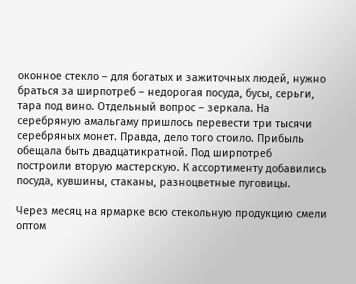оконное стекло – для богатых и зажиточных людей, нужно браться за ширпотреб – недорогая посуда, бусы, серьги, тара под вино. Отдельный вопрос – зеркала. На серебряную амальгаму пришлось перевести три тысячи серебряных монет. Правда, дело того стоило. Прибыль обещала быть двадцатикратной. Под ширпотреб построили вторую мастерскую. К ассортименту добавились посуда, кувшины, стаканы, разноцветные пуговицы.

Через месяц на ярмарке всю стекольную продукцию смели оптом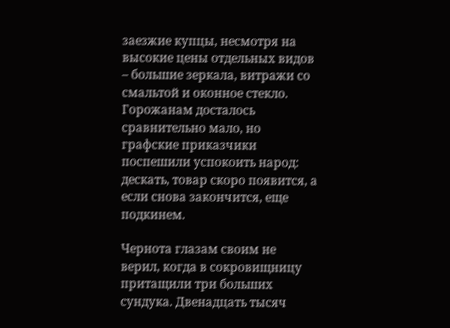заезжие купцы, несмотря на высокие цены отдельных видов – большие зеркала, витражи со смальтой и оконное стекло. Горожанам досталось сравнительно мало, но графские приказчики поспешили успокоить народ: дескать, товар скоро появится, а если снова закончится, еще подкинем.

Чернота глазам своим не верил, когда в сокровищницу притащили три больших сундука. Двенадцать тысяч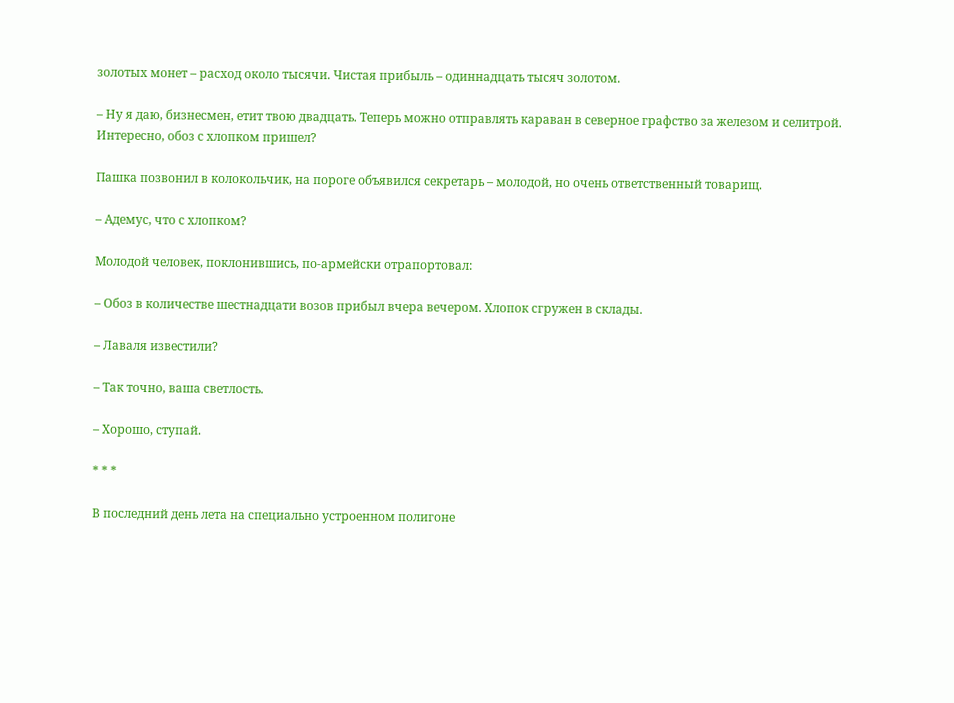золотых монет – расход около тысячи. Чистая прибыль – одиннадцать тысяч золотом.

– Ну я даю, бизнесмен, етит твою двадцать. Теперь можно отправлять караван в северное графство за железом и селитрой. Интересно, обоз с хлопком пришел?

Пашка позвонил в колокольчик, на пороге объявился секретарь – молодой, но очень ответственный товарищ.

– Адемус, что с хлопком?

Молодой человек, поклонившись, по-армейски отрапортовал:

– Обоз в количестве шестнадцати возов прибыл вчера вечером. Хлопок сгружен в склады.

– Лаваля известили?

– Так точно, ваша светлость.

– Хорошо, ступай.

* * *

В последний день лета на специально устроенном полигоне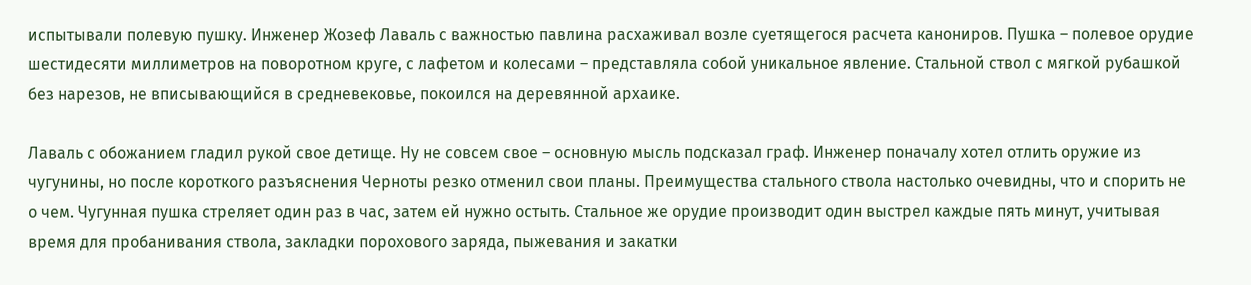испытывали полевую пушку. Инженер Жозеф Лаваль с важностью павлина расхаживал возле суетящегося расчета канониров. Пушка – полевое орудие шестидесяти миллиметров на поворотном круге, с лафетом и колесами – представляла собой уникальное явление. Стальной ствол с мягкой рубашкой без нарезов, не вписывающийся в средневековье, покоился на деревянной архаике.

Лаваль с обожанием гладил рукой свое детище. Ну не совсем свое – основную мысль подсказал граф. Инженер поначалу хотел отлить оружие из чугунины, но после короткого разъяснения Черноты резко отменил свои планы. Преимущества стального ствола настолько очевидны, что и спорить не о чем. Чугунная пушка стреляет один раз в час, затем ей нужно остыть. Стальное же орудие производит один выстрел каждые пять минут, учитывая время для пробанивания ствола, закладки порохового заряда, пыжевания и закатки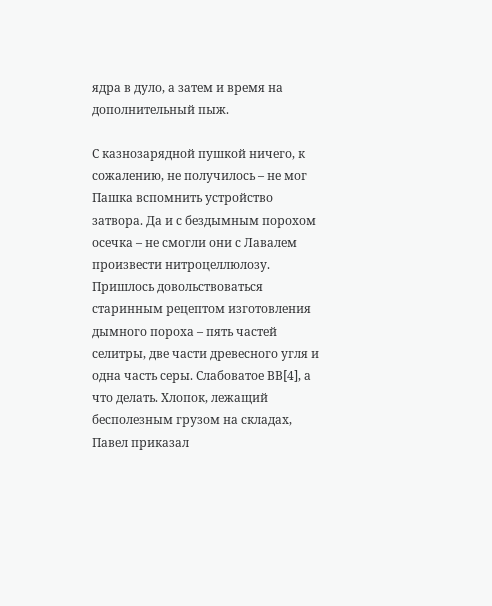ядра в дуло, а затем и время на дополнительный пыж.

С казнозарядной пушкой ничего, к сожалению, не получилось – не мог Пашка вспомнить устройство затвора. Да и с бездымным порохом осечка – не смогли они с Лавалем произвести нитроцеллюлозу. Пришлось довольствоваться старинным рецептом изготовления дымного пороха – пять частей селитры, две части древесного угля и одна часть серы. Слабоватое ВВ[4], а что делать. Хлопок, лежащий бесполезным грузом на складах, Павел приказал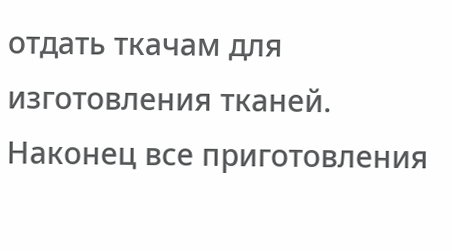отдать ткачам для изготовления тканей. Наконец все приготовления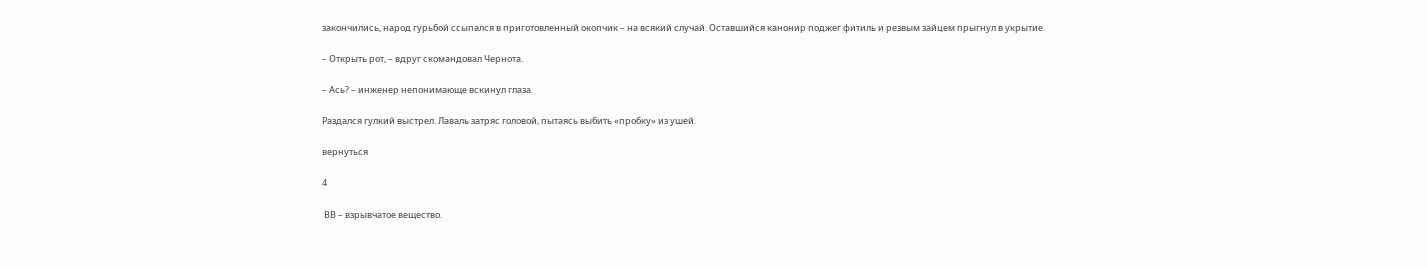закончились, народ гурьбой ссыпался в приготовленный окопчик – на всякий случай. Оставшийся канонир поджег фитиль и резвым зайцем прыгнул в укрытие.

– Открыть рот, – вдруг скомандовал Чернота.

– Ась? – инженер непонимающе вскинул глаза.

Раздался гулкий выстрел. Лаваль затряс головой, пытаясь выбить «пробку» из ушей.

вернуться

4

 ВВ – взрывчатое вещество.